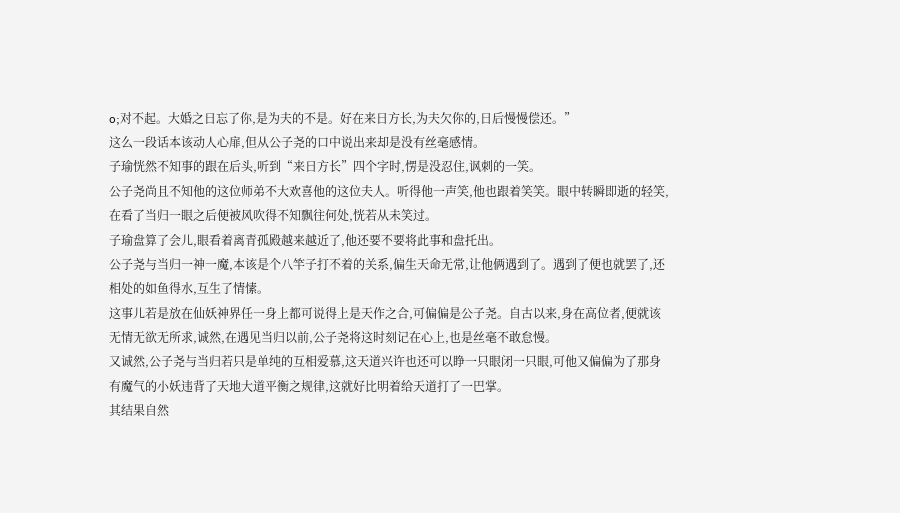o;对不起。大婚之日忘了你,是为夫的不是。好在来日方长,为夫欠你的,日后慢慢偿还。”
这么一段话本该动人心扉,但从公子尧的口中说出来却是没有丝毫感情。
子瑜恍然不知事的跟在后头,听到“来日方长”四个字时,愣是没忍住,讽刺的一笑。
公子尧尚且不知他的这位师弟不大欢喜他的这位夫人。听得他一声笑,他也跟着笑笑。眼中转瞬即逝的轻笑,在看了当归一眼之后便被风吹得不知飘往何处,恍若从未笑过。
子瑜盘算了会儿,眼看着离青孤殿越来越近了,他还要不要将此事和盘托出。
公子尧与当归一神一魔,本该是个八竿子打不着的关系,偏生天命无常,让他俩遇到了。遇到了便也就罢了,还相处的如鱼得水,互生了情愫。
这事儿若是放在仙妖神界任一身上都可说得上是天作之合,可偏偏是公子尧。自古以来,身在高位者,便就该无情无欲无所求,诚然,在遇见当归以前,公子尧将这时刻记在心上,也是丝毫不敢怠慢。
又诚然,公子尧与当归若只是单纯的互相爱慕,这天道兴许也还可以睁一只眼闭一只眼,可他又偏偏为了那身有魔气的小妖违背了天地大道平衡之规律,这就好比明着给天道打了一巴掌。
其结果自然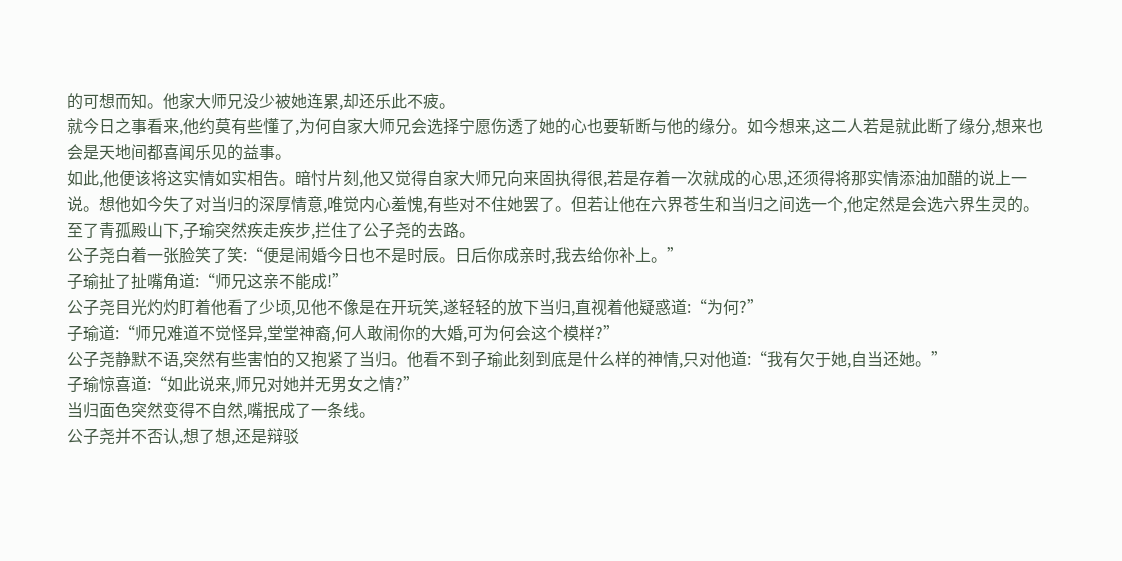的可想而知。他家大师兄没少被她连累,却还乐此不疲。
就今日之事看来,他约莫有些懂了,为何自家大师兄会选择宁愿伤透了她的心也要斩断与他的缘分。如今想来,这二人若是就此断了缘分,想来也会是天地间都喜闻乐见的益事。
如此,他便该将这实情如实相告。暗忖片刻,他又觉得自家大师兄向来固执得很,若是存着一次就成的心思,还须得将那实情添油加醋的说上一说。想他如今失了对当归的深厚情意,唯觉内心羞愧,有些对不住她罢了。但若让他在六界苍生和当归之间选一个,他定然是会选六界生灵的。
至了青孤殿山下,子瑜突然疾走疾步,拦住了公子尧的去路。
公子尧白着一张脸笑了笑:“便是闹婚今日也不是时辰。日后你成亲时,我去给你补上。”
子瑜扯了扯嘴角道:“师兄这亲不能成!”
公子尧目光灼灼盯着他看了少顷,见他不像是在开玩笑,遂轻轻的放下当归,直视着他疑惑道:“为何?”
子瑜道:“师兄难道不觉怪异,堂堂神裔,何人敢闹你的大婚,可为何会这个模样?”
公子尧静默不语,突然有些害怕的又抱紧了当归。他看不到子瑜此刻到底是什么样的神情,只对他道:“我有欠于她,自当还她。”
子瑜惊喜道:“如此说来,师兄对她并无男女之情?”
当归面色突然变得不自然,嘴抿成了一条线。
公子尧并不否认,想了想,还是辩驳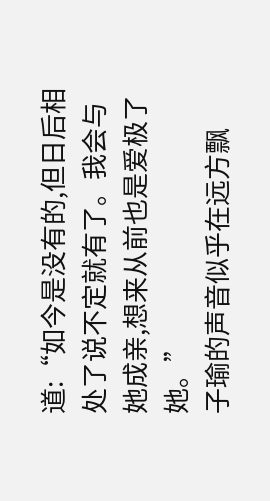道:“如今是没有的,但日后相处了说不定就有了。我会与她成亲,想来从前也是爱极了她。”
子瑜的声音似乎在远方飘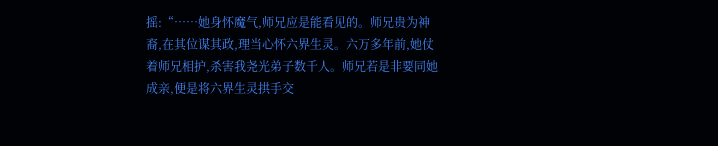摇:“……她身怀魔气,师兄应是能看见的。师兄贵为神裔,在其位谋其政,理当心怀六界生灵。六万多年前,她仗着师兄相护,杀害我尧光弟子数千人。师兄若是非要同她成亲,便是将六界生灵拱手交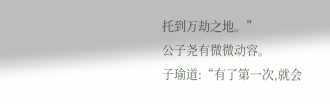托到万劫之地。”
公子尧有微微动容。
子瑜道:“有了第一次,就会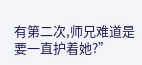有第二次,师兄难道是要一直护着她?”